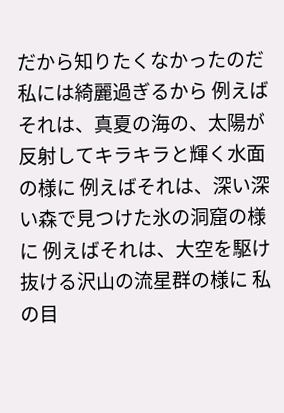だから知りたくなかったのだ 私には綺麗過ぎるから 例えばそれは、真夏の海の、太陽が反射してキラキラと輝く水面の様に 例えばそれは、深い深い森で見つけた氷の洞窟の様に 例えばそれは、大空を駆け抜ける沢山の流星群の様に 私の目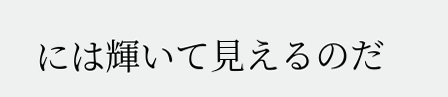には輝いて見えるのだ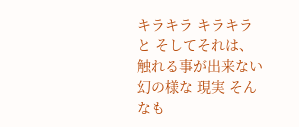キラキラ キラキラ と そしてそれは、触れる事が出来ない 幻の様な 現実 そんなも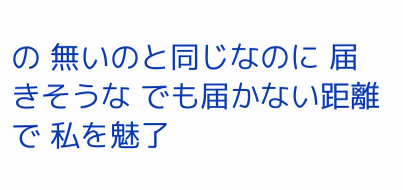の 無いのと同じなのに 届きそうな でも届かない距離で 私を魅了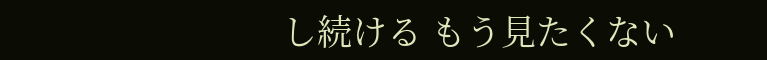し続ける もう見たくない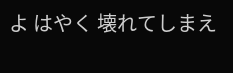よ はやく 壊れてしまえ